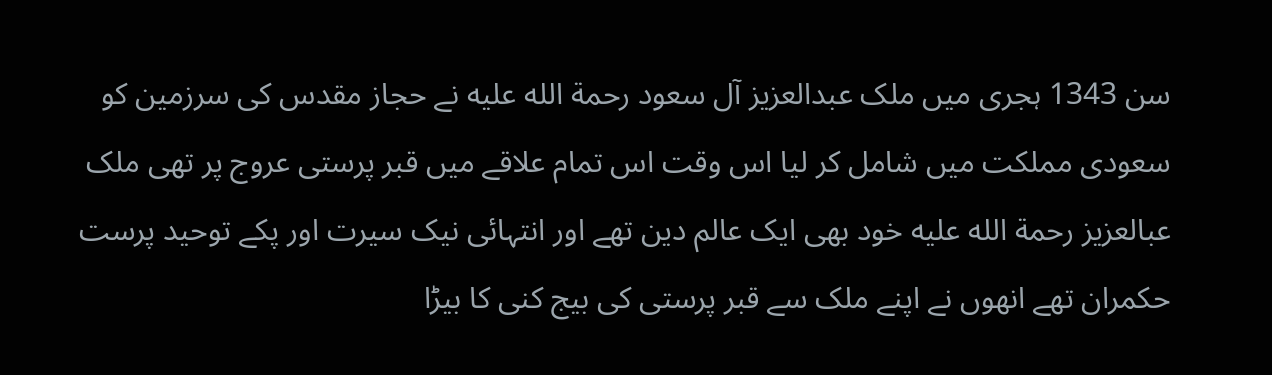سن 1343 ہجری میں ملک عبدالعزیز آل سعود رحمة الله عليه نے حجاز مقدس کی سرزمین کو سعودی مملکت میں شامل کر لیا اس وقت اس تمام علاقے میں قبر پرستی عروج پر تھی ملک عبالعزیز رحمة الله عليه خود بھی ایک عالم دین تھے اور انتہائی نیک سیرت اور پکے توحید پرست حکمران تھے انھوں نے اپنے ملک سے قبر پرستی کی بیج کنی کا بیڑا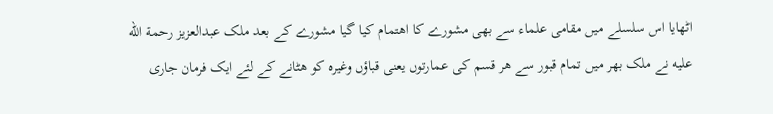اٹھایا اس سلسلے میں مقامی علماء سے بھی مشورے کا اھتمام کیا گیا مشورے کے بعد ملک عبدالعزیز رحمة الله عليه نے ملک بھر میں تمام قبور سے ھر قسم کی عمارتوں یعنی قباؤں وغیرہ کو ھٹانے کے لئے ایک فرمان جاری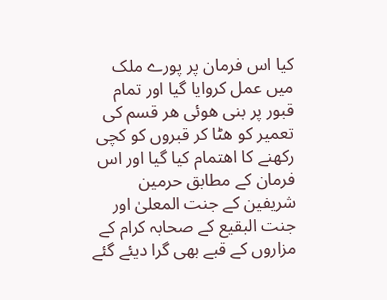کیا اس فرمان پر پورے ملک میں عمل کروایا گیا اور تمام قبور پر بنی ھوئی ھر قسم کی تعمیر کو ھٹا کر قبروں کو کچی رکھنے کا اھتمام کیا گیا اور اس فرمان کے مطابق حرمین شریفین کے جنت المعلیٰ اور جنت البقیع کے صحابہ کرام کے مزاروں کے قبے بھی گرا دیئے گئے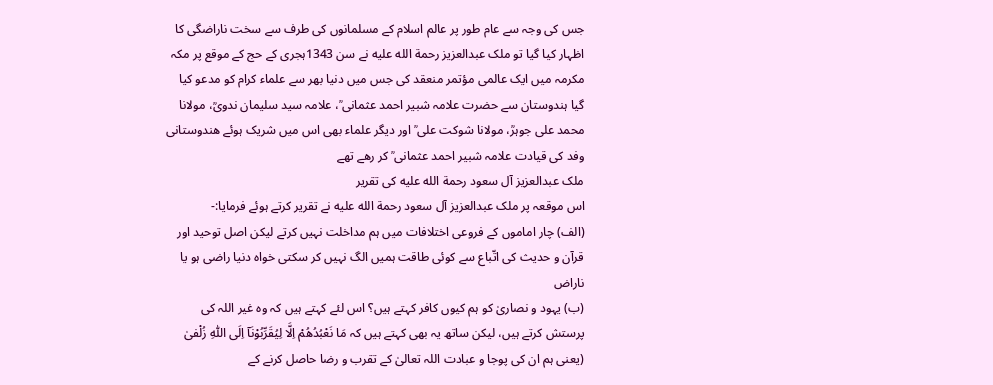جس کی وجہ سے عام طور پر عالم اسلام کے مسلمانوں کی طرف سے سخت ناراضگی کا اظہار کیا گیا تو ملک عبدالعزیز رحمة الله عليه نے سن 1343ہجری کے حج کے موقع پر مکہ مکرمہ میں ایک عالمی مؤتمر منعقد کی جس میں دنیا بھر سے علماء کرام کو مدعو کیا گیا ہندوستان سے حضرت علامہ شبیر احمد عثمانی ؒ، علامہ سید سلیمان ندویؒ، مولانا محمد علی جوہرؒ، مولانا شوکت علی ؒ اور دیگر علماء بھی اس میں شریک ہوئے ھندوستانی وفد کی قیادت علامہ شبیر احمد عثمانی ؒ کر رھے تھے
ملک عبدالعزیز آل سعود رحمة الله عليه کی تقریر
اس موقعہ پر ملک عبدالعزیز آل سعود رحمة الله عليه نے تقریر کرتے ہوئے فرمایا:-
(الف) چار اماموں کے فروعی اختلافات میں ہم مداخلت نہیں کرتے لیکن اصل توحید اور قرآن و حدیث کی اتّباع سے کوئی طاقت ہمیں الگ نہیں کر سکتی خواہ دنیا راضی ہو یا ناراض
(ب) یہود و نصاریٰ کو ہم کیوں کافر کہتے ہیں؟ اس لئے کہتے ہیں کہ وہ غیر اللہ کی پرستش کرتے ہیں، لیکن ساتھ یہ بھی کہتے ہیں کہ مَا نَعْبُدُھُمْ اِلَّا لِیُقَرِّبُوْنَآ اِلَی اللّٰہِ زُلْفیٰ (یعنی ہم ان کی پوجا و عبادت اللہ تعالیٰ کے تقرب و رضا حاصل کرنے کے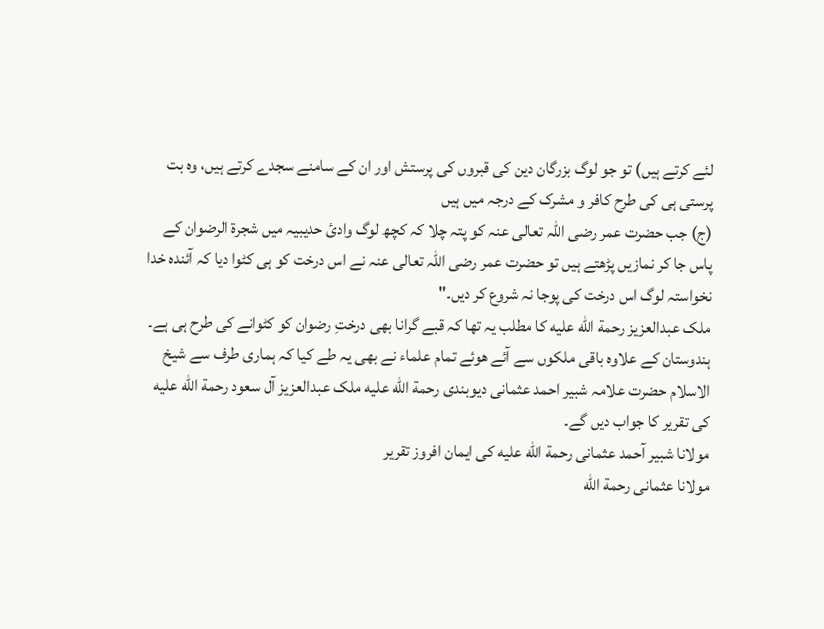لئے کرتے ہیں) تو جو لوگ بزرگان دین کی قبروں کی پرستش اور ان کے سامنے سجدے کرتے ہیں، وہ بت پرستی ہی کی طرح کافر و مشرک کے درجہ میں ہیں
(ج) جب حضرت عمر رضی اللہ تعالی عنہ کو پتہ چلا کہ کچھ لوگ وادیٔ حدیبیہ میں شجرۃ الرضوان کے پاس جا کر نمازیں پڑھتے ہیں تو حضرت عمر رضی اللہ تعالی عنہ نے اس درخت کو ہی کٹوا دیا کہ آئندہ خدا نخواستہ لوگ اس درخت کی پوجا نہ شروع کر دیں۔"
ملک عبدالعزیز رحمة الله عليه کا مطلب یہ تھا کہ قبے گرانا بھی درختِ رضوان کو کٹوانے کی طرح ہی ہے۔ ہندوستان کے علاوہ باقی ملكوں سے آئے هوئے تمام علماء نے بھی یہ طے کیا کہ ہماری طرف سے شیخ الاسلام حضرت علامہ شبیر احمد عثمانی دیوبندی رحمة الله عليه ملک عبدالعزیز آل سعود رحمة الله عليه کی تقریر کا جواب دیں گے۔
مولانا شبیر آحمد عثمانی رحمة الله عليه کی ایمان افروز تقریر
مولانا عثمانی رحمة الله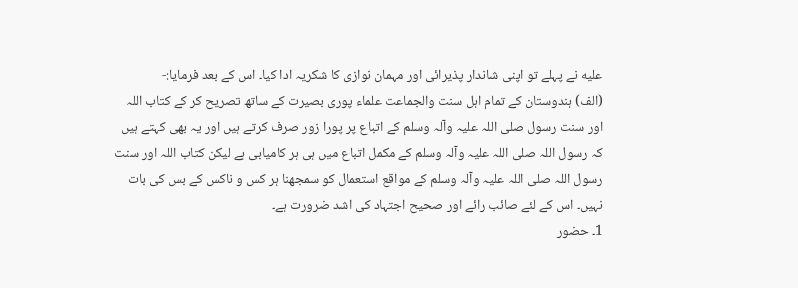عليه نے پہلے تو اپنی شاندار پذیرائی اور مہمان نوازی کا شکریہ ادا کیا۔ اس کے بعد فرمایا:-
(الف) ہندوستان کے تمام اہل سنت والجماعت علماء پوری بصیرت کے ساتھ تصریح کر کے کتاب اللہ اور سنت رسول صلی اللہ علیہ وآلہ وسلم کے اتباع پر پورا زور صرف کرتے ہیں اور یہ بھی کہتے ہیں کہ رسول اللہ صلی اللہ علیہ وآلہ وسلم کے مکمل اتباع میں ہی ہر کامیابی ہے لیکن کتاب اللہ اور سنت رسول اللہ صلی اللہ علیہ وآلہ وسلم کے مواقع استعمال کو سمجھنا ہر کس و ناکس کے بس کی بات نہیں۔ اس کے لئے صائب رائے اور صحیح اجتہاد کی اشد ضرورت ہے۔
1۔ حضور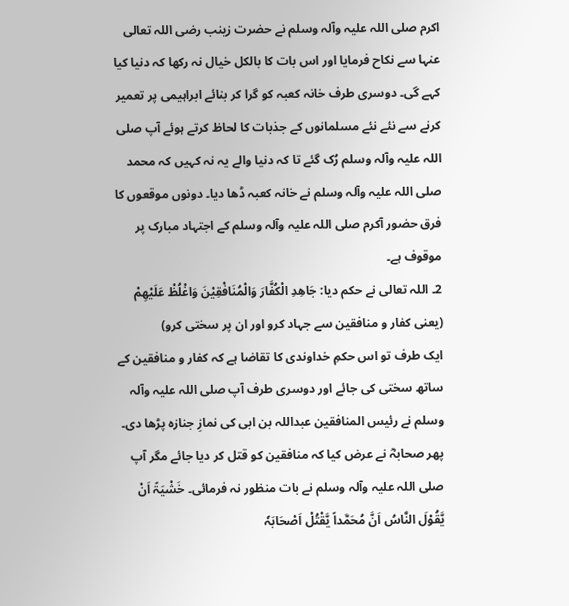اکرم صلی اللہ علیہ وآلہ وسلم نے حضرت زینب رضی اللہ تعالی عنہا سے نکاح فرمایا اور اس بات کا بالکل خیال نہ رکھا کہ دنیا کیا کہے گی۔ دوسری طرف خانہ کعبہ کو گرا کر بنائے ابراہیمی پر تعمیر کرنے سے نئے نئے مسلمانوں کے جذبات کا لحاظ کرتے ہوئے آپ صلی اللہ علیہ وآلہ وسلم رُک گئے تا کہ دنیا والے یہ نہ کہیں کہ محمد صلی اللہ علیہ وآلہ وسلم نے خانہ کعبہ ڈھا دیا۔ دونوں موقعوں کا فرق حضور آکرم صلی اللہ علیہ وآلہ وسلم کے اجتہاد مبارک پر موقوف ہے۔
2۔ اللہ تعالی نے حکم دیا: جَاھِدِ الْکُفَّارَ وَالْمُنَافْقِیْنَ وَاغْلُظْ عَلَیْھِمْ (یعنی کفار و منافقین سے جہاد کرو اور ان پر سختی کرو)
ایک طرف تو اس حکمِ خداوندی کا تقاضا ہے کہ کفار و منافقین کے ساتھ سختی کی جائے اور دوسری طرف آپ صلی اللہ علیہ وآلہ وسلم نے رئیس المنافقین عبداللہ بن ابی کی نمازِ جنازہ پڑھا دی۔ پھر صحابہؓ نے عرض کیا کہ منافقین کو قتل کر دیا جائے مگر آپ صلی اللہ علیہ وآلہ وسلم نے بات منظور نہ فرمائی۔ خَشْیَۃً اَنْ یَّقُوْلَ النَّاسُ اَنَّ مُحَمَّداً یَّقْتُلْ اَصْحَابَہٗ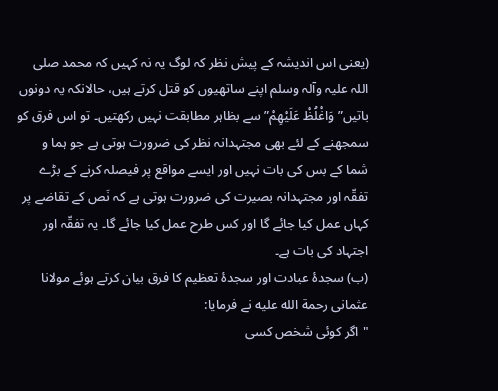(یعنی اس اندیشہ کے پیش نظر کہ لوگ یہ نہ کہیں کہ محمد صلی اللہ علیہ وآلہ وسلم اپنے ساتھیوں کو قتل کرتے ہیں، حالانکہ یہ دونوں باتیں” وَاغْلُظْ عَلَیْھِمْ” سے بظاہر مطابقت نہیں رکھتیں۔ تو اس فرق کو سمجھنے کے لئے بھی مجتہدانہ نظر کی ضرورت ہوتی ہے جو ہما و شما کے بس کی بات نہیں اور ایسے مواقع پر فیصلہ کرنے کے بڑے تفقّہ اور مجتہدانہ بصیرت کی ضرورت ہوتی ہے کہ نَص کے تقاضے پر کہاں عمل کیا جائے گا اور کس طرح عمل کیا جائے گا۔ یہ تفقّہ اور اجتہاد کی بات ہے۔
(ب) سجدۂ عبادت اور سجدۂ تعظیم کا فرق بیان کرتے ہوئے مولانا عثمانی رحمة الله عليه نے فرمایا:
"اگر کوئی شخص کسی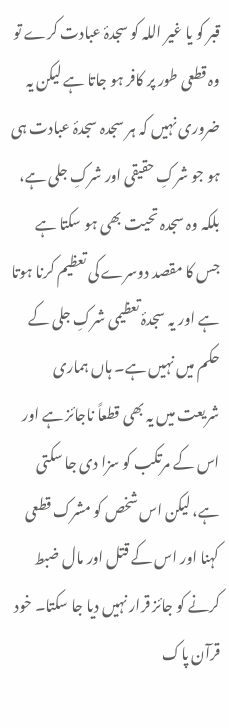قبر کو یا غیر اللہ کو سجدۂ عبادت کرے تو وہ قطعی طور پر کافر ہو جاتا ہے لیکن یہ ضروری نہیں کہ ہر سجدہ سجدۂ عبادت ہی ہو جو شرکِ حقیقی اور شرکِ جلی ہے، بلکہ وہ سجدہ تحیت بھی ہو سکتا ہے جس کا مقصد دوسرے کی تعظیم کرنا ہوتا ہے اور یہ سجدۂ تعظیمی شرکِ جلی کے حکم میں نہیں ہے۔ ہاں ہماری شریعت میں یہ بھی قطعاً ناجائز ہے اور اس کے مرتکب کو سزا دی جا سکتی ہے، لیکن اس شخص کو مشرک قطعی کہنا اور اس کے قتل اور مال ضبط کرنے کو جائز قرار نہیں دیا جا سکتا۔ خود قرآن پاک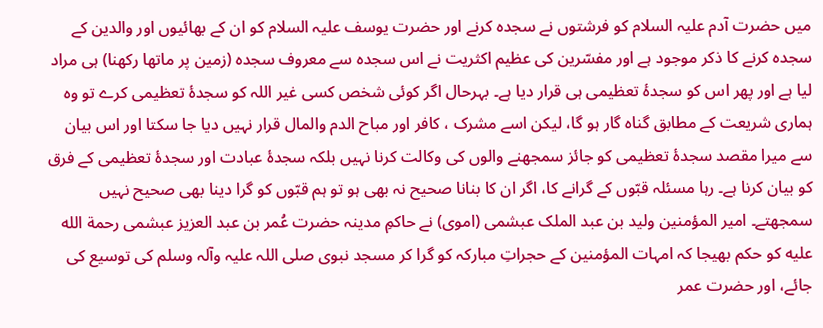میں حضرت آدم علیہ السلام کو فرشتوں نے سجدہ کرنے اور حضرت یوسف علیہ السلام کو ان کے بھائیوں اور والدین کے سجدہ کرنے کا ذکر موجود ہے اور مفسّرین کی عظیم اکثریت نے اس سجدہ سے معروف سجدہ (زمین پر ماتھا رکھنا) ہی مراد لیا ہے اور پھر اس کو سجدۂ تعظیمی ہی قرار دیا ہے۔ بہرحال اگر کوئی شخص کسی غیر اللہ کو سجدۂ تعظیمی کرے تو وہ ہماری شریعت کے مطابق گناہ گار ہو گا، لیکن اسے مشرک ، کافر اور مباح الدم والمال قرار نہیں دیا جا سکتا اور اس بیان سے میرا مقصد سجدۂ تعظیمی کو جائز سمجھنے والوں کی وکالت کرنا نہیں بلکہ سجدۂ عبادت اور سجدۂ تعظیمی کے فرق کو بیان کرنا ہے۔ رہا مسئلہ قبّوں کے گرانے کا، اگر ان کا بنانا صحیح نہ بھی ہو تو ہم قبّوں کو گرا دینا بھی صحیح نہیں سمجھتے۔ امیر المؤمنین ولید بن عبد الملک عبشمی (اموی) نے حاکمِ مدینہ حضرت عُمر بن عبد العزیز عبشمی رحمة الله عليه کو حکم بھیجا کہ امہات المؤمنین کے حجراتِ مبارکہ کو گرا کر مسجد نبوی صلی اللہ علیہ وآلہ وسلم کی توسیع کی جائے، اور حضرت عمر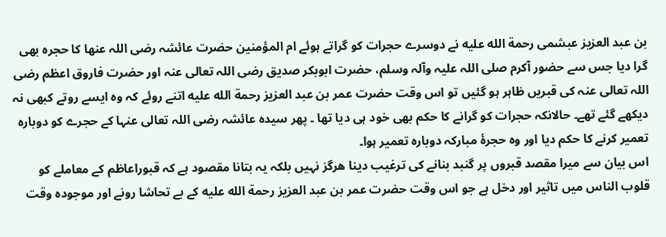بن عبد العزیز عبشمی رحمة الله عليه نے دوسرے حجرات کو گراتے ہوئے ام المؤمنین حضرت عائشہ رضی اللہ عنھا کا حجرہ بھی گرا دیا جس سے حضور آکرم صلی اللہ علیہ وآلہ وسلم، حضرت ابوبکر صدیق رضی اللہ تعالی عنہ اور حضرت فاروق اعظم رضی اللہ تعالی عنہ کی قبریں ظاہر ہو گئیں تو اس وقت حضرت عمر بن عبد العزیز رحمة الله عليه اتنے روئے کہ وہ ایسے روتے کبھی نہ دیکھے گئے تھے۔ حالانکہ حجرات کو گرانے کا حکم بھی خود ہی دیا تھا ۔ پھر سیدہ عائشہ رضی اللہ تعالی عنہا کے حجرے کو دوبارہ تعمیر کرنے کا حکم دیا اور وہ حجرۂ مبارکہ دوبارہ تعمیر ہوا۔
اس بیان سے میرا مقصد قبروں پر گنبد بنانے کی ترغیب دینا ھرگز نہیں بلکہ یہ بتانا مقصود ہے کہ قبوراعاظم کے معاملے کو قلوب الناس میں تاثیر اور دخل ہے جو اس وقت حضرت عمر بن عبد العزیز رحمة الله عليه کے بے تحاشا رونے اور موجودہ وقت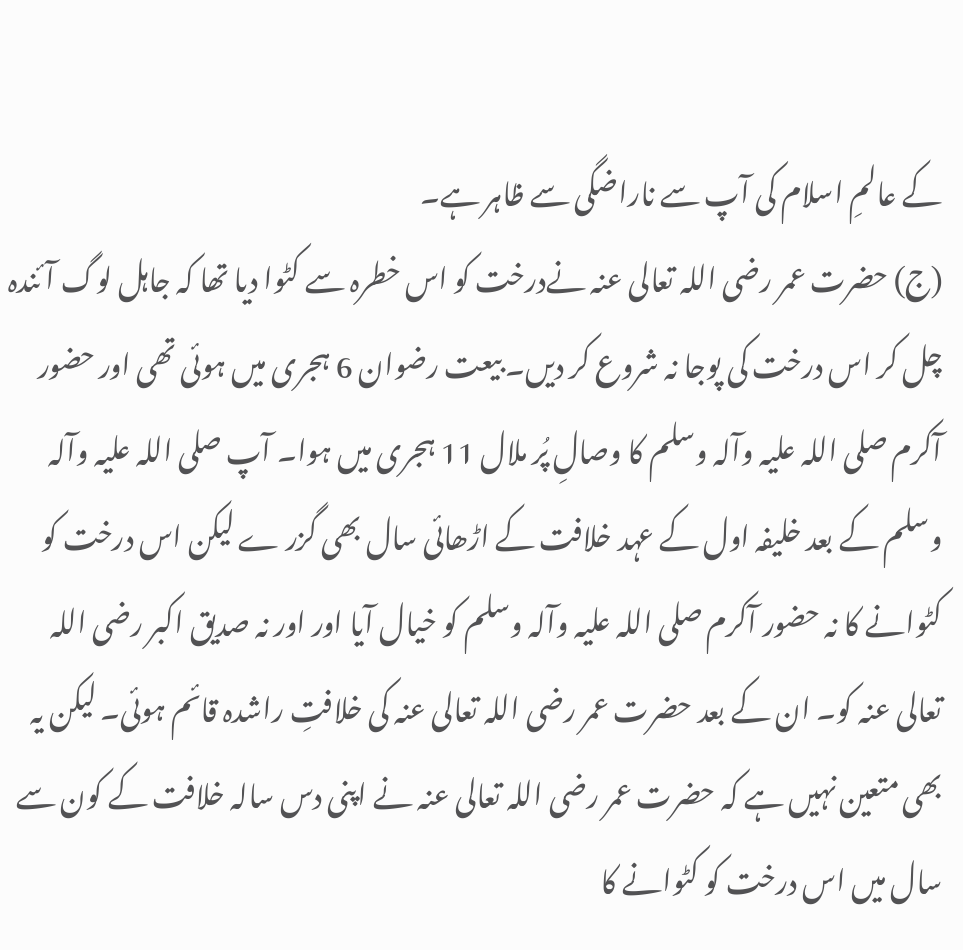کے عالمِ اسلام کی آپ سے ناراضگی سے ظاہر ہے۔
(ج) حضرت عمر رضی اللہ تعالی عنہ نےدرخت کو اس خطرہ سے کٹوا دیا تھا کہ جاہل لوگ آئندہ چل کر اس درخت کی پوجا نہ شروع کر دیں۔ بیعت رضوان 6 ہجری میں ہوئی تھی اور حضور آکرم صلی اللہ علیہ وآلہ وسلم کا وصالِ پُر ملال 11 ہجری میں ہوا۔ آپ صلی اللہ علیہ وآلہ وسلم کے بعد خلیفہ اول کے عہد خلافت کے اڑھائی سال بھی گزر ے لیکن اس درخت کو کٹوانے کا نہ حضور آکرم صلی اللہ علیہ وآلہ وسلم کو خیال آیا اور اور نہ صدیق اکبر رضی اللہ تعالی عنہ کو۔ ان کے بعد حضرت عمر رضی اللہ تعالی عنہ کی خلافتِ راشدہ قائم ہوئی۔ لیکن یہ بھی متعین نہیں ہے کہ حضرت عمر رضی اللہ تعالی عنہ نے اپنی دس سالہ خلافت کے کون سے سال میں اس درخت کو کٹوانے کا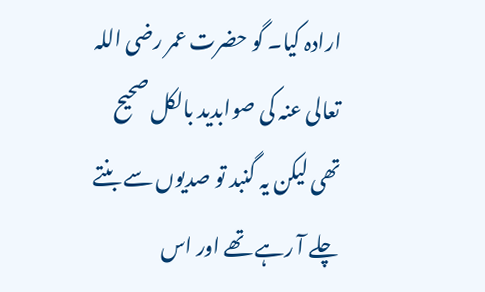ارادہ کیا۔ گو حضرت عمر رضی اللہ تعالی عنہ کی صوابدید بالکل صحیح تھی لیکن یہ گنبد تو صدیوں سے بنتے چلے آ رہے تھے اور اس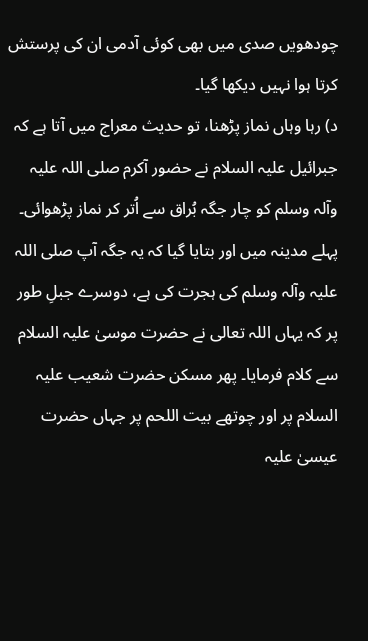چودھویں صدی میں بھی کوئی آدمی ان کی پرستش کرتا ہوا نہیں دیکھا گیا۔
د) رہا وہاں نماز پڑھنا، تو حدیث معراج میں آتا ہے کہ جبرائیل علیہ السلام نے حضور آکرم صلی اللہ علیہ وآلہ وسلم کو چار جگہ بُراق سے اُتر کر نماز پڑھوائی۔ پہلے مدینہ میں اور بتایا گیا کہ یہ جگہ آپ صلی اللہ علیہ وآلہ وسلم کی ہجرت کی ہے، دوسرے جبلِ طور پر کہ یہاں اللہ تعالی نے حضرت موسیٰ علیہ السلام سے کلام فرمایا۔ پھر مسکن حضرت شعیب علیہ السلام پر اور چوتھے بیت اللحم پر جہاں حضرت عیسیٰ علیہ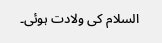السلام کی ولادت ہوئی۔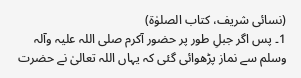(نسائی شریف، کتاب الصلوٰۃ)
1۔ پس اگر جبلِ طور پر حضور آکرم صلی اللہ علیہ وآلہ وسلم سے نماز پڑھوائی گئی کہ یہاں اللہ تعالیٰ نے حضرت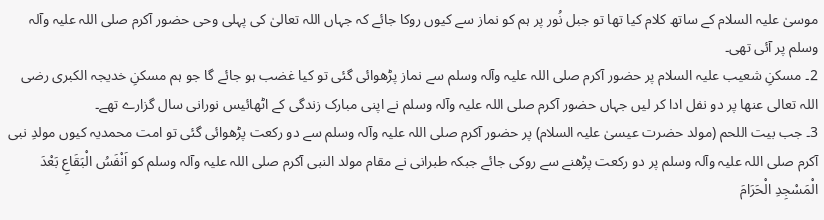موسیٰ علیہ السلام کے ساتھ کلام کیا تھا تو جبل نُور پر ہم کو نماز سے کیوں روکا جائے کہ جہاں اللہ تعالیٰ کی پہلی وحی حضور آکرم صلی اللہ علیہ وآلہ وسلم پر آئی تھی۔
2۔ مسکنِ شعیب علیہ السلام پر حضور آکرم صلی اللہ علیہ وآلہ وسلم سے نماز پڑھوائی گئی تو کیا غضب ہو جائے گا جو ہم مسکنِ خدیجہ الکبری رضی اللہ تعالی عنھا پر دو نفل ادا کر لیں جہاں حضور آکرم صلی اللہ علیہ وآلہ وسلم نے اپنی مبارک زندگی کے اٹھائیس نورانی سال گزارے تھے۔
3۔ جب بیت اللحم (مولد حضرت عیسیٰ علیہ السلام) پر حضور آکرم صلی اللہ علیہ وآلہ وسلم سے دو رکعت پڑھوائی گئی تو امت محمدیہ کیوں مولدِ نبی آکرم صلی اللہ علیہ وآلہ وسلم پر دو رکعت پڑھنے سے روکی جائے جبکہ طبرانی نے مقام مولد النبی آکرم صلی اللہ علیہ وآلہ وسلم کو اَنْفَسُ الْبَقَاعِ بَعْدَ الْمَسْجِدِ الْحَرَامَ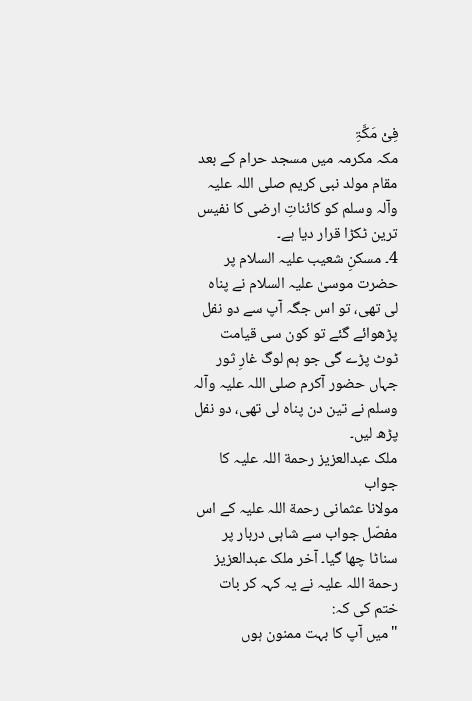فِیْ مَکَّۃِ
مکہ مکرمہ میں مسجد حرام کے بعد مقام مولد نبی کریم صلی اللہ علیہ وآلہ وسلم کو کائناتِ ارضی کا نفیس ترین ٹکڑا قرار دیا ہے۔
4۔ مسکنِ شعیب علیہ السلام پر حضرت موسیٰ علیہ السلام نے پناہ لی تھی، تو اس جگہ آپ سے دو نفل پڑھوائے گئے تو کون سی قیامت ٹوٹ پڑے گی جو ہم لوگ غارِ ثور جہاں حضور آکرم صلی اللہ علیہ وآلہ وسلم نے تین دن پناہ لی تھی، دو نفل پڑھ لیں۔
ملک عبدالعزیز رحمة اللہ علیہ کا جواب
مولانا عثمانی رحمة اللہ علیہ کے اس مفصّل جواب سے شاہی دربار پر سناٹا چھا گیا۔ آخر ملک عبدالعزیز رحمة اللہ علیہ نے یہ کہہ کر بات ختم کی کہ:
"میں آپ کا بہت ممنون ہوں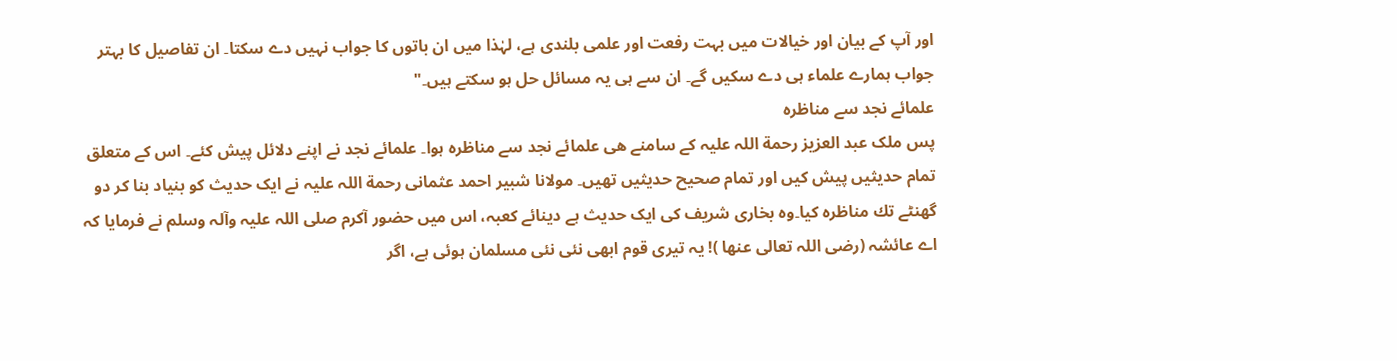اور آپ کے بیان اور خیالات میں بہت رفعت اور علمی بلندی ہے، لہٰذا میں ان باتوں کا جواب نہیں دے سکتا۔ ان تفاصیل کا بہتر جواب ہمارے علماء ہی دے سکیں گے۔ ان سے ہی یہ مسائل حل ہو سکتے ہیں۔"
علمائے نجد سے مناظره
پس ملک عبد العزیز رحمة اللہ علیہ کے سامنے ھی علمائے نجد سے مناظرہ ہوا۔ علمائے نجد نے اپنے دلائل پیش کئے۔ اس كے متعلق تمام حدیثیں پيش كيں اور تمام صحیح حدیثیں تھیں۔ مولانا شبیر احمد عثمانی رحمة اللہ علیہ نے ایک حدیث کو بنیاد بنا کر دو گھنٹے تك مناظرہ کیا۔وہ بخاری شریف کی ایک حدیث ہے دینائے کعبہ، اس میں حضور آکرم صلی اللہ علیہ وآلہ وسلم نے فرمایا کہ اے عائشہ (رضی اللہ تعالی عنھا )! یہ تیری قوم ابھی نئی نئی مسلمان ہوئی ہے، اگر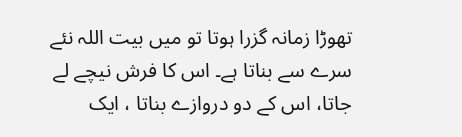تھوڑا زمانہ گزرا ہوتا تو میں بیت اللہ نئے سرے سے بناتا ہے۔ اس کا فرش نیچے لے جاتا، اس کے دو دروازے بناتا ، ایک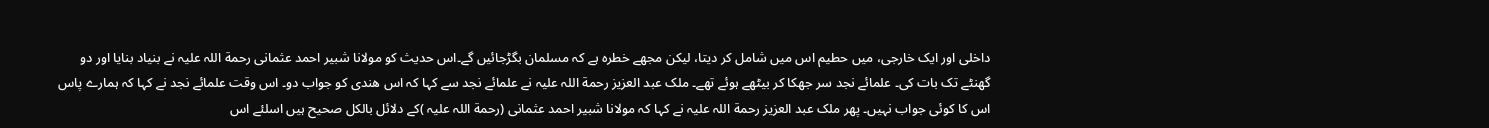داخلی اور ایک خارجی، میں حطیم اس میں شامل کر دیتا، لیکن مجھے خطرہ ہے کہ مسلمان بگڑجائیں گے۔اس حدیث کو مولانا شبیر احمد عثمانی رحمة اللہ علیہ نے بنیاد بنایا اور دو گھنٹے تک بات کی۔ علمائے نجد سر جھکا کر بیٹھے ہوئے تھے۔ ملک عبد العزیز رحمة اللہ علیہ نے علمائے نجد سے کہا کہ اس ھندی کو جواب دو۔ اس وقت علمائے نجد نے کہا کہ ہمارے پاس اس کا کوئی جواب نہیں۔ پھر ملک عبد العزیز رحمة اللہ علیہ نے کہا کہ مولانا شبیر احمد عثمانی (رحمة اللہ علیہ )کے دلائل بالکل صحیح ہیں اسلئے اس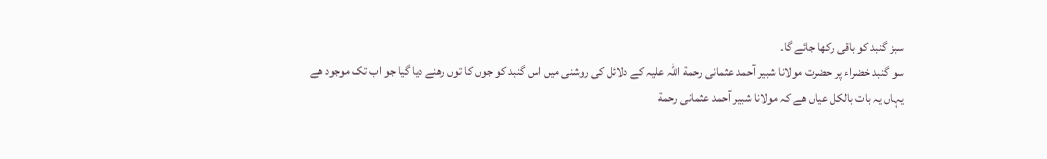سبز گنبد کو باقی رکھا جائے گا۔
سو گنبد خضراء پر حضرت مولانا شبیر آحمد عثمانی رحمة اللہ علیہ کے دلائل کی روشنی میں اس گنبد کو جوں کا توں رھنے دیا گیا جو اب تک موجود ھے
یہاں یہ بات بالکل عیاں ھے کہ مولانا شبیر آحمد عثمانی رحمة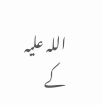اللہ علیہ کے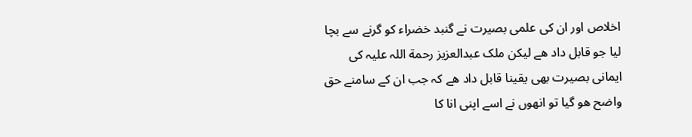اخلاص اور ان کی علمی بصیرت نے گنبد خضراء کو گرنے سے بچا لیا جو قابل داد ھے لیکن ملک عبدالعزیز رحمة اللہ علیہ کی ایمانی بصیرت بھی یقینا قابل داد ھے کہ جب ان کے سامنے حق واضح ھو گیا تو انھوں نے اسے اپنی انا کا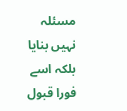مسئلہ نہیں بنایا بلکہ اسے فورا قبول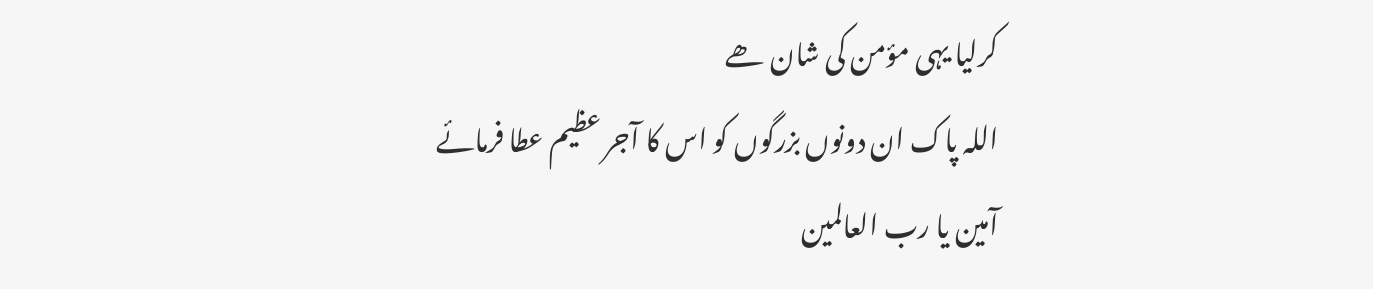کرلیا یہی مؤمن کی شان ھے
اللہ پاک ان دونوں بزرگوں کو اس کا آجر عظیم عطا فرمائے
آمین یا رب العالمین